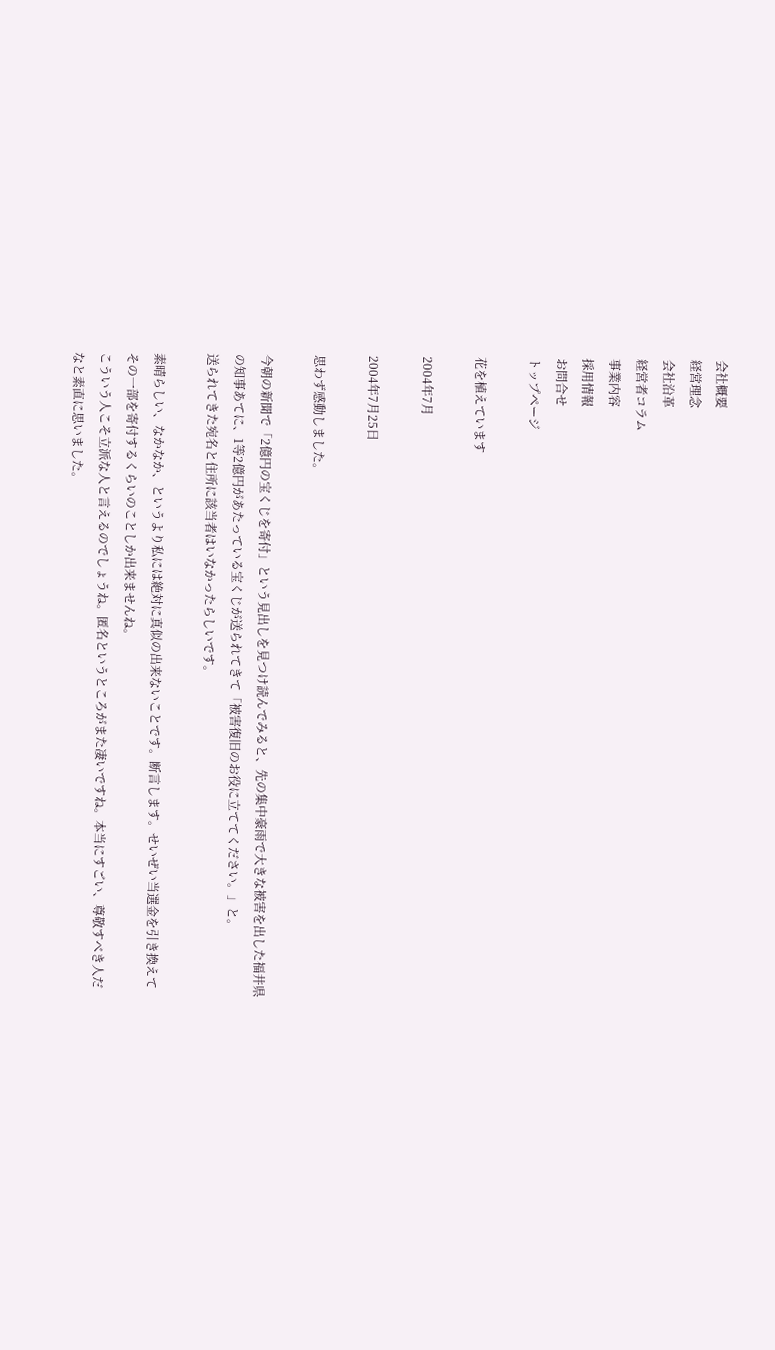会社概要
経営理念
会社沿革
経営者コラム
事業内容
採用情報
お問合せ
トップページ

花を植えています

2004年7月

2004年7月25日

思わず感動しました。

今朝の新聞で「2億円の宝くじを寄付」という見出しを見つけ読んでみると、先の集中豪雨で大きな被害を出した福井県の知事あてに、1等2億円があたっている宝くじが送られてきて「被害復旧のお役に立ててください。」と。
送られてきた宛名と住所に該当者はいなかったらしいです。

素晴らしい、なかなか、というより私には絶対に真似の出来ないことです。断言します。せいぜい当選金を引き換えてその一部を寄付するくらいのことしか出来ませんね。
こういう人こそ立派な人と言えるのでしょうね。匿名というところがまた凄いですね。本当にすごい、尊敬すべき人だなと素直に思いました。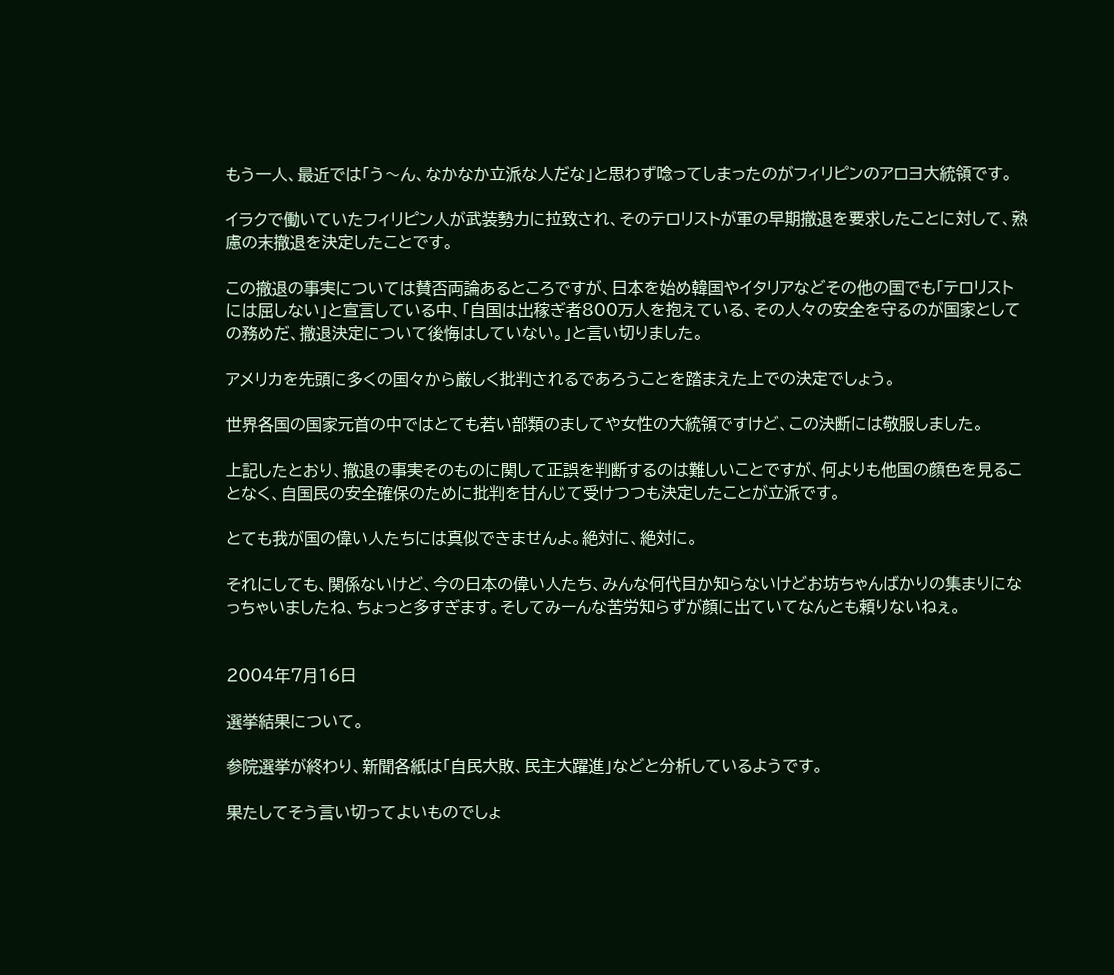もう一人、最近では「う〜ん、なかなか立派な人だな」と思わず唸ってしまったのがフィリピンのアロヨ大統領です。

イラクで働いていたフィリピン人が武装勢力に拉致され、そのテロリストが軍の早期撤退を要求したことに対して、熟慮の末撤退を決定したことです。

この撤退の事実については賛否両論あるところですが、日本を始め韓国やイタリアなどその他の国でも「テロリストには屈しない」と宣言している中、「自国は出稼ぎ者800万人を抱えている、その人々の安全を守るのが国家としての務めだ、撤退決定について後悔はしていない。」と言い切りました。

アメリカを先頭に多くの国々から厳しく批判されるであろうことを踏まえた上での決定でしょう。

世界各国の国家元首の中ではとても若い部類のましてや女性の大統領ですけど、この決断には敬服しました。

上記したとおり、撤退の事実そのものに関して正誤を判断するのは難しいことですが、何よりも他国の顔色を見ることなく、自国民の安全確保のために批判を甘んじて受けつつも決定したことが立派です。

とても我が国の偉い人たちには真似できませんよ。絶対に、絶対に。

それにしても、関係ないけど、今の日本の偉い人たち、みんな何代目か知らないけどお坊ちゃんばかりの集まりになっちゃいましたね、ちょっと多すぎます。そしてみーんな苦労知らずが顔に出ていてなんとも頼りないねぇ。


2004年7月16日

選挙結果について。

参院選挙が終わり、新聞各紙は「自民大敗、民主大躍進」などと分析しているようです。

果たしてそう言い切ってよいものでしょ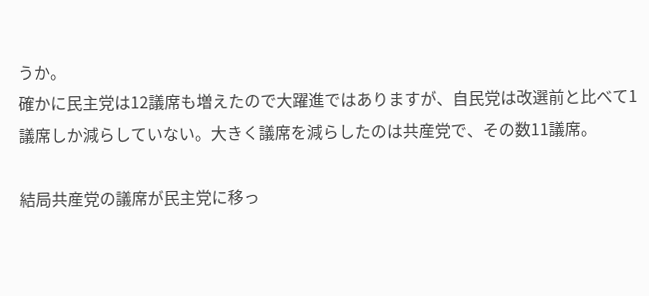うか。
確かに民主党は12議席も増えたので大躍進ではありますが、自民党は改選前と比べて1議席しか減らしていない。大きく議席を減らしたのは共産党で、その数11議席。

結局共産党の議席が民主党に移っ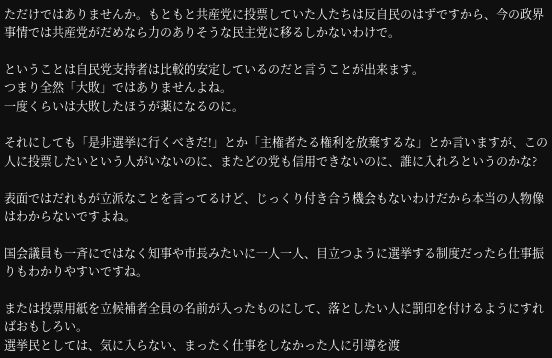ただけではありませんか。もともと共産党に投票していた人たちは反自民のはずですから、今の政界事情では共産党がだめなら力のありそうな民主党に移るしかないわけで。

ということは自民党支持者は比較的安定しているのだと言うことが出来ます。
つまり全然「大敗」ではありませんよね。
一度くらいは大敗したほうが薬になるのに。

それにしても「是非選挙に行くべきだ!」とか「主権者たる権利を放棄するな」とか言いますが、この人に投票したいという人がいないのに、またどの党も信用できないのに、誰に入れろというのかな?

表面ではだれもが立派なことを言ってるけど、じっくり付き合う機会もないわけだから本当の人物像はわからないですよね。

国会議員も一斉にではなく知事や市長みたいに一人一人、目立つように選挙する制度だったら仕事振りもわかりやすいですね。

または投票用紙を立候補者全員の名前が入ったものにして、落としたい人に罰印を付けるようにすればおもしろい。
選挙民としては、気に入らない、まったく仕事をしなかった人に引導を渡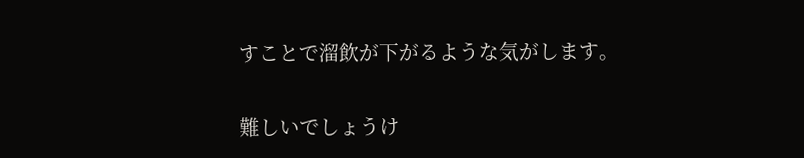すことで溜飲が下がるような気がします。

難しいでしょうけ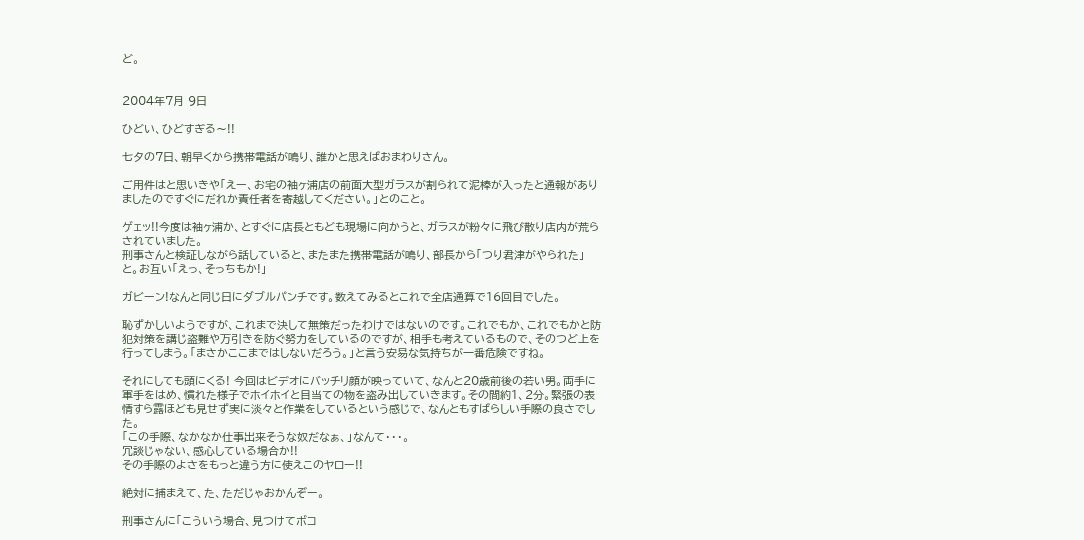ど。


2004年7月 9日

ひどい、ひどすぎる〜!!

七夕の7日、朝早くから携帯電話が鳴り、誰かと思えばおまわりさん。

ご用件はと思いきや「えー、お宅の袖ヶ浦店の前面大型ガラスが割られて泥棒が入ったと通報がありましたのですぐにだれか責任者を寄越してください。」とのこと。

ゲェッ!!今度は袖ヶ浦か、とすぐに店長ともども現場に向かうと、ガラスが粉々に飛び散り店内が荒らされていました。
刑事さんと検証しながら話していると、またまた携帯電話が鳴り、部長から「つり君津がやられた」と。お互い「えっ、そっちもか!」

ガビーン!なんと同じ日にダブルパンチです。数えてみるとこれで全店通算で16回目でした。

恥ずかしいようですが、これまで決して無策だったわけではないのです。これでもか、これでもかと防犯対策を講じ盗難や万引きを防ぐ努力をしているのですが、相手も考えているもので、そのつど上を行ってしまう。「まさかここまではしないだろう。」と言う安易な気持ちが一番危険ですね。

それにしても頭にくる! 今回はビデオにバッチリ顔が映っていて、なんと20歳前後の若い男。両手に軍手をはめ、慣れた様子でホイホイと目当ての物を盗み出していきます。その間約1、2分。緊張の表情すら露ほども見せず実に淡々と作業をしているという感じで、なんともすばらしい手際の良さでした。
「この手際、なかなか仕事出来そうな奴だなぁ、」なんて・・・。
冗談じゃない、感心している場合か!!
その手際のよさをもっと違う方に使えこのヤロー!!

絶対に捕まえて、た、ただじゃおかんぞー。

刑事さんに「こういう場合、見つけてボコ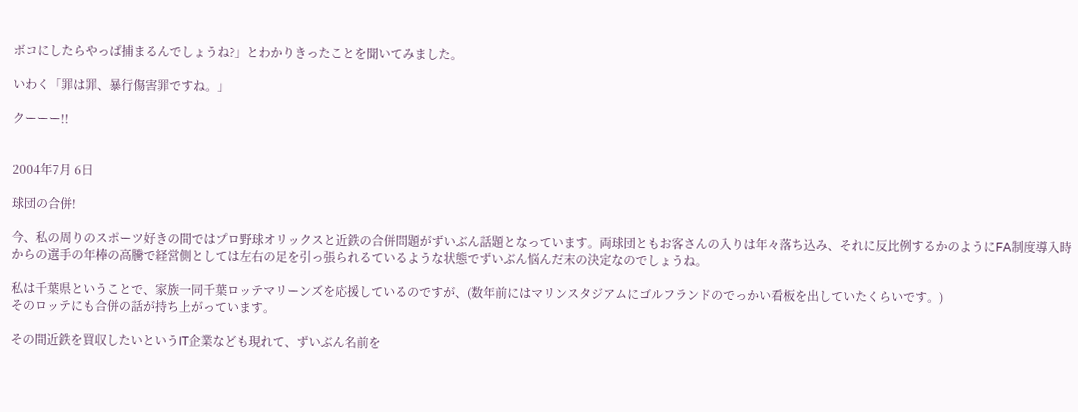ボコにしたらやっぱ捕まるんでしょうね?」とわかりきったことを聞いてみました。

いわく「罪は罪、暴行傷害罪ですね。」

クーーー!!


2004年7月 6日

球団の合併!

今、私の周りのスポーツ好きの間ではプロ野球オリックスと近鉄の合併問題がずいぶん話題となっています。両球団ともお客さんの入りは年々落ち込み、それに反比例するかのようにFA制度導入時からの選手の年棒の高騰で経営側としては左右の足を引っ張られるているような状態でずいぶん悩んだ末の決定なのでしょうね。

私は千葉県ということで、家族一同千葉ロッテマリーンズを応援しているのですが、(数年前にはマリンスタジアムにゴルフランドのでっかい看板を出していたくらいです。)
そのロッテにも合併の話が持ち上がっています。

その間近鉄を買収したいというIT企業なども現れて、ずいぶん名前を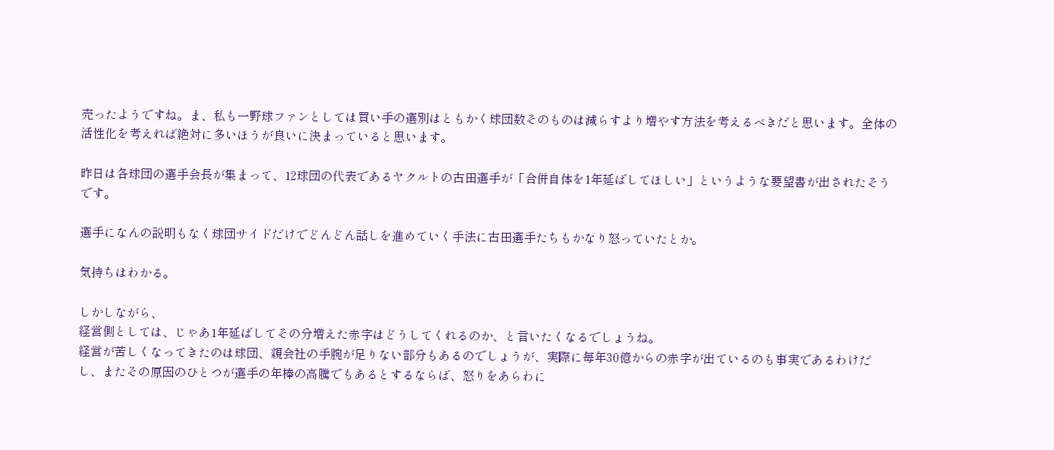売ったようですね。ま、私も一野球ファンとしては買い手の選別はともかく球団数そのものは減らすより増やす方法を考えるべきだと思います。全体の活性化を考えれば絶対に多いほうが良いに決まっていると思います。

昨日は各球団の選手会長が集まって、12球団の代表であるヤクルトの古田選手が「合併自体を1年延ばしてほしい」というような要望書が出されたそうです。

選手になんの説明もなく球団サイドだけでどんどん話しを進めていく手法に古田選手たちもかなり怒っていたとか。

気持ちはわかる。

しかしながら、
経営側としては、じゃあ1年延ばしてその分増えた赤字はどうしてくれるのか、と言いたくなるでしょうね。
経営が苦しくなってきたのは球団、親会社の手腕が足りない部分もあるのでしょうが、実際に毎年30億からの赤字が出ているのも事実であるわけだし、またその原因のひとつが選手の年棒の高騰でもあるとするならば、怒りをあらわに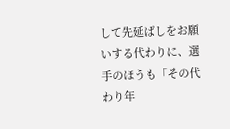して先延ばしをお願いする代わりに、選手のほうも「その代わり年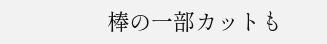棒の一部カットも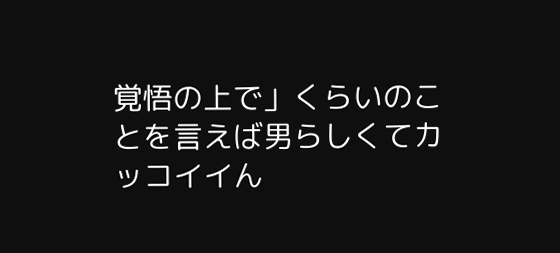覚悟の上で」くらいのことを言えば男らしくてカッコイイん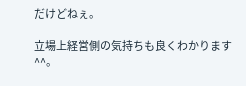だけどねぇ。

立場上経営側の気持ちも良くわかります^^。